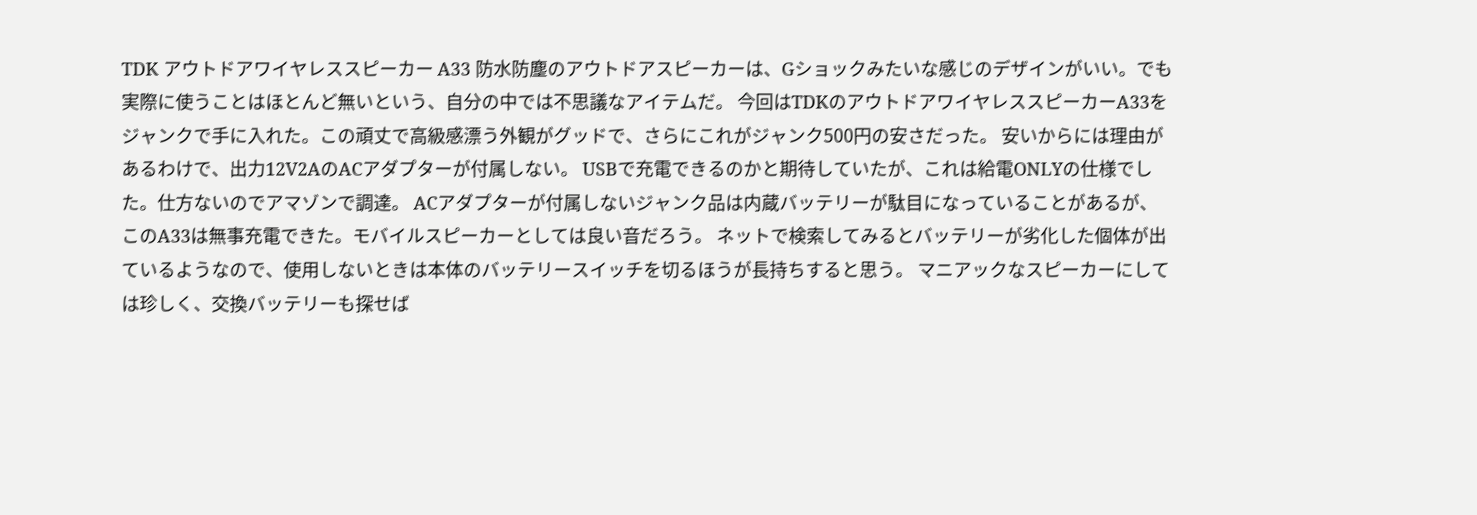TDK アウトドアワイヤレススピーカー A33 防水防塵のアウトドアスピーカーは、Gショックみたいな感じのデザインがいい。でも実際に使うことはほとんど無いという、自分の中では不思議なアイテムだ。 今回はTDKのアウトドアワイヤレススピーカーA33をジャンクで手に入れた。この頑丈で高級感漂う外観がグッドで、さらにこれがジャンク500円の安さだった。 安いからには理由があるわけで、出力12V2AのACアダプターが付属しない。 USBで充電できるのかと期待していたが、これは給電ONLYの仕様でした。仕方ないのでアマゾンで調達。 ACアダプターが付属しないジャンク品は内蔵バッテリーが駄目になっていることがあるが、このA33は無事充電できた。モバイルスピーカーとしては良い音だろう。 ネットで検索してみるとバッテリーが劣化した個体が出ているようなので、使用しないときは本体のバッテリースイッチを切るほうが長持ちすると思う。 マニアックなスピーカーにしては珍しく、交換バッテリーも探せば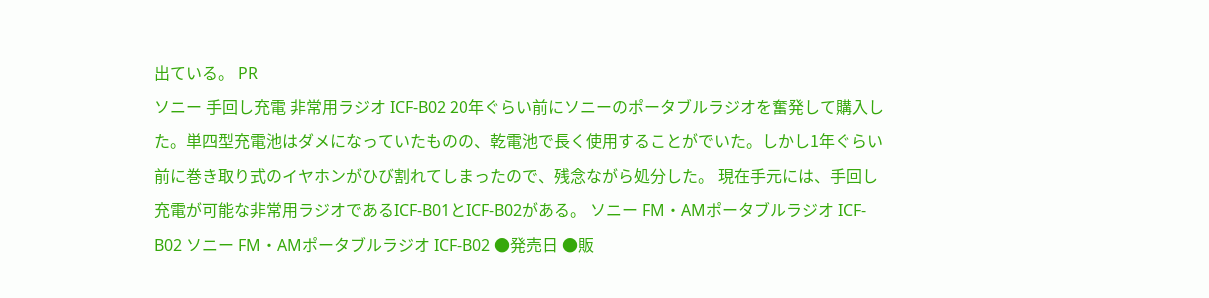出ている。 PR
ソニー 手回し充電 非常用ラジオ ICF-B02 20年ぐらい前にソニーのポータブルラジオを奮発して購入した。単四型充電池はダメになっていたものの、乾電池で長く使用することがでいた。しかし1年ぐらい前に巻き取り式のイヤホンがひび割れてしまったので、残念ながら処分した。 現在手元には、手回し充電が可能な非常用ラジオであるICF-B01とICF-B02がある。 ソニー FM・AMポータブルラジオ ICF-B02 ソニー FM・AMポータブルラジオ ICF-B02 ●発売日 ●販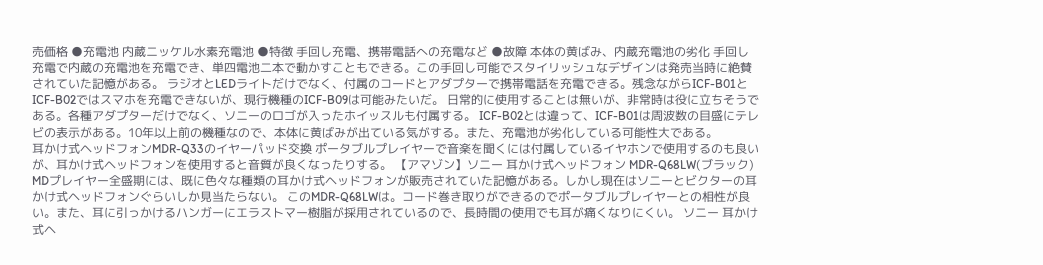売価格 ●充電池 内蔵ニッケル水素充電池 ●特徴 手回し充電、携帯電話への充電など ●故障 本体の黄ばみ、内蔵充電池の劣化 手回し充電で内蔵の充電池を充電でき、単四電池二本で動かすこともできる。この手回し可能でスタイリッシュなデザインは発売当時に絶賛されていた記憶がある。 ラジオとLEDライトだけでなく、付属のコードとアダプターで携帯電話を充電できる。残念ながらICF-B01とICF-B02ではスマホを充電できないが、現行機種のICF-B09は可能みたいだ。 日常的に使用することは無いが、非常時は役に立ちそうである。各種アダプターだけでなく、ソニーのロゴが入ったホイッスルも付属する。 ICF-B02とは違って、ICF-B01は周波数の目盛にテレビの表示がある。10年以上前の機種なので、本体に黄ばみが出ている気がする。また、充電池が劣化している可能性大である。
耳かけ式ヘッドフォンMDR-Q33のイヤーパッド交換 ポータブルプレイヤーで音楽を聞くには付属しているイヤホンで使用するのも良いが、耳かけ式ヘッドフォンを使用すると音質が良くなったりする。 【アマゾン】ソニー 耳かけ式ヘッドフォン MDR-Q68LW(ブラック) MDプレイヤー全盛期には、既に色々な種類の耳かけ式ヘッドフォンが販売されていた記憶がある。しかし現在はソニーとビクターの耳かけ式ヘッドフォンぐらいしか見当たらない。 このMDR-Q68LWは。コード巻き取りができるのでポータブルプレイヤーとの相性が良い。また、耳に引っかけるハンガーにエラストマー樹脂が採用されているので、長時間の使用でも耳が痛くなりにくい。 ソニー 耳かけ式ヘ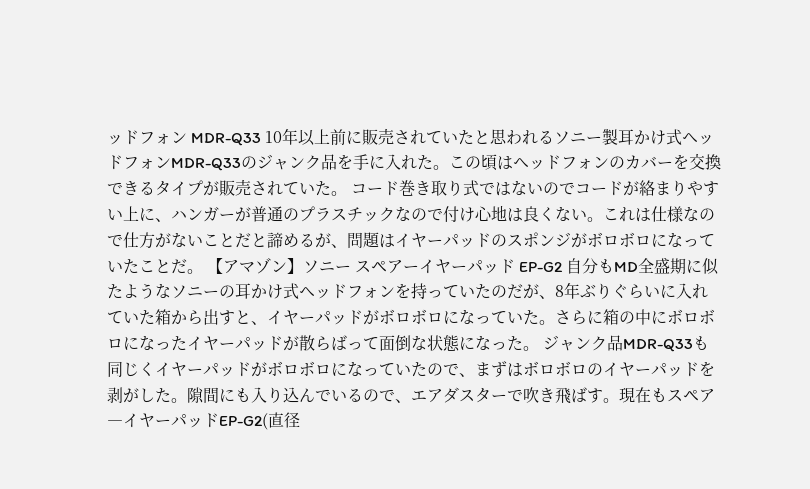ッドフォン MDR-Q33 10年以上前に販売されていたと思われるソニー製耳かけ式ヘッドフォンMDR-Q33のジャンク品を手に入れた。この頃はヘッドフォンのカバーを交換できるタイプが販売されていた。 コード巻き取り式ではないのでコードが絡まりやすい上に、ハンガーが普通のプラスチックなので付け心地は良くない。これは仕様なので仕方がないことだと諦めるが、問題はイヤーパッドのスポンジがボロボロになっていたことだ。 【アマゾン】ソニー スペアーイヤーパッド EP-G2 自分もMD全盛期に似たようなソニーの耳かけ式ヘッドフォンを持っていたのだが、8年ぶりぐらいに入れていた箱から出すと、イヤーパッドがボロボロになっていた。さらに箱の中にボロボロになったイヤーパッドが散らばって面倒な状態になった。 ジャンク品MDR-Q33も同じくイヤーパッドがボロボロになっていたので、まずはボロボロのイヤーパッドを剥がした。隙間にも入り込んでいるので、エアダスターで吹き飛ばす。現在もスペア―イヤーパッドEP-G2(直径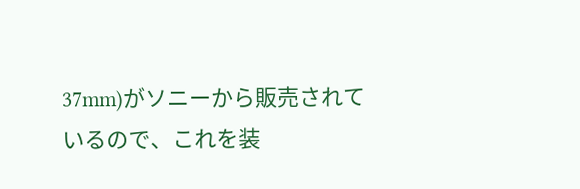37mm)がソニーから販売されているので、これを装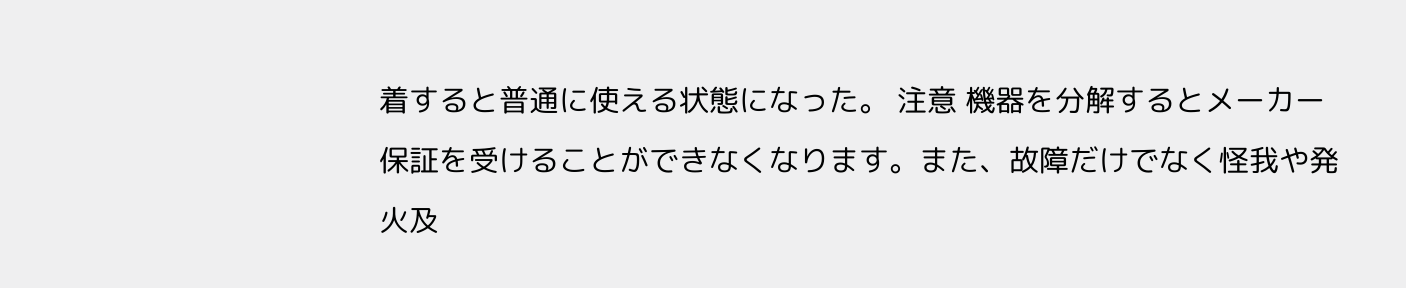着すると普通に使える状態になった。 注意 機器を分解するとメーカー保証を受けることができなくなります。また、故障だけでなく怪我や発火及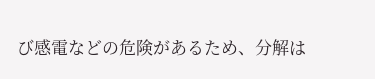び感電などの危険があるため、分解は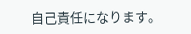自己責任になります。